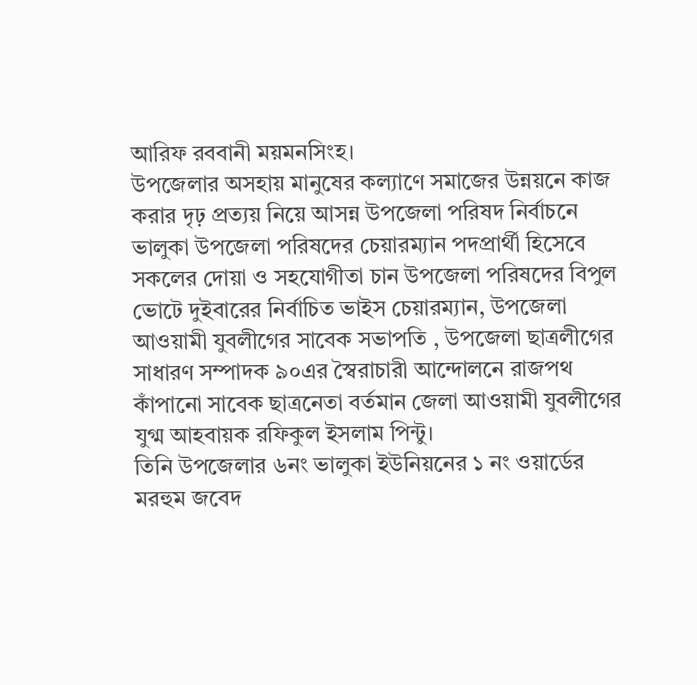আরিফ রববানী ময়মনসিংহ।
উপজেলার অসহায় মানুষের কল্যাণে সমাজের উন্নয়নে কাজ করার দৃঢ় প্রত্যয় নিয়ে আসন্ন উপজেলা পরিষদ নির্বাচনে ভালুকা উপজেলা পরিষদের চেয়ারম্যান পদপ্রার্থী হিসেবে সকলের দোয়া ও সহযোগীতা চান উপজেলা পরিষদের বিপুল ভোটে দুইবারের নির্বাচিত ভাইস চেয়ারম্যান, উপজেলা আওয়ামী যুবলীগের সাবেক সভাপতি , উপজেলা ছাত্রলীগের সাধারণ সম্পাদক ৯০এর স্বৈরাচারী আন্দোলনে রাজপথ কাঁপানো সাবেক ছাত্রনেতা বর্তমান জেলা আওয়ামী যুবলীগের যুগ্ম আহবায়ক রফিকুল ইসলাম পিন্টু।
তিনি উপজেলার ৬নং ভালুকা ইউনিয়নের ১ নং ওয়ার্ডের মরহুম জবেদ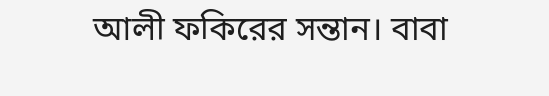আলী ফকিরের সন্তান। বাবা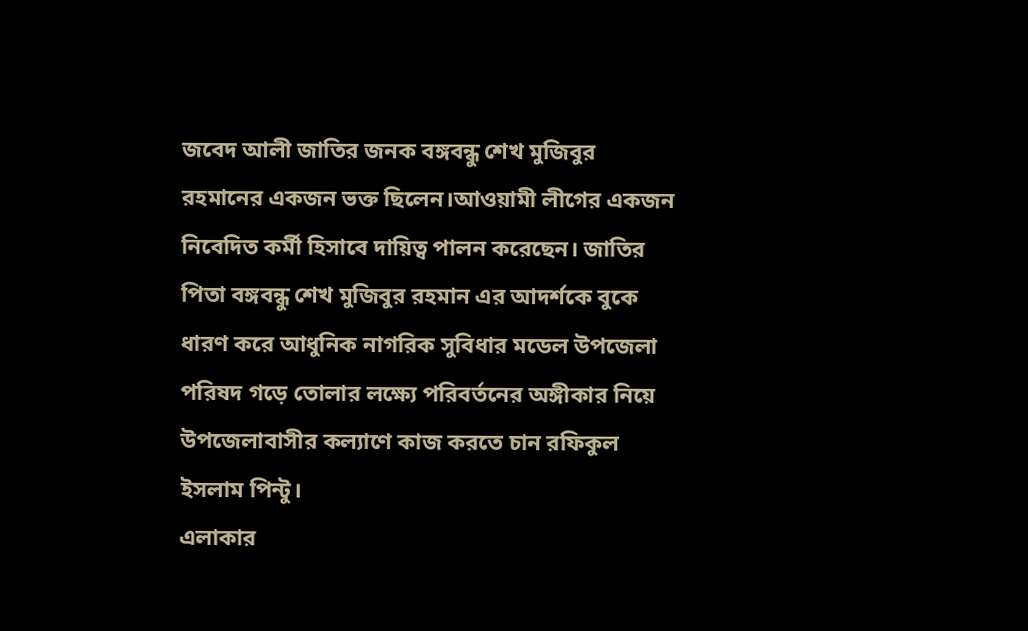জবেদ আলী জাতির জনক বঙ্গবন্ধু শেখ মুজিবুর রহমানের একজন ভক্ত ছিলেন।আওয়ামী লীগের একজন নিবেদিত কর্মী হিসাবে দায়িত্ব পালন করেছেন। জাতির পিতা বঙ্গবন্ধু শেখ মুজিবুর রহমান এর আদর্শকে বুকে ধারণ করে আধুনিক নাগরিক সুবিধার মডেল উপজেলা পরিষদ গড়ে তোলার লক্ষ্যে পরিবর্তনের অঙ্গীকার নিয়ে উপজেলাবাসীর কল্যাণে কাজ করতে চান রফিকুল ইসলাম পিন্টু।
এলাকার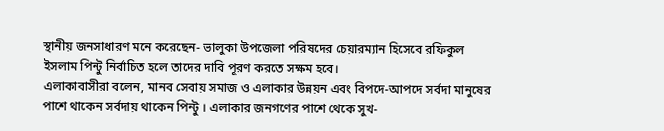স্থানীয় জনসাধারণ মনে করেছেন- ভালুকা উপজেলা পরিষদের চেয়ারম্যান হিসেবে রফিকুল ইসলাম পিন্টু নির্বাচিত হলে তাদের দাবি পূরণ করতে সক্ষম হবে।
এলাকাবাসীরা বলেন, মানব সেবায় সমাজ ও এলাকার উন্নয়ন এবং বিপদে-আপদে সর্বদা মানুষের পাশে থাকেন সর্বদায় থাকেন পিন্টু । এলাকার জনগণের পাশে থেকে সুখ-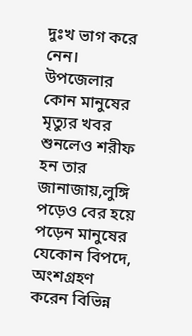দুঃখ ভাগ করে নেন। উপজেলার কোন মানুষের মৃত্যুর খবর শুনলেও শরীফ হন তার জানাজায়,লুঙ্গি পড়েও বের হয়ে পড়েন মানুষের যেকোন বিপদে, অংশগ্রহণ করেন বিভিন্ন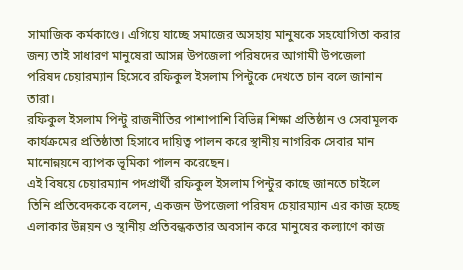সামাজিক কর্মকাণ্ডে। এগিয়ে যাচ্ছে সমাজের অসহায় মানুষকে সহযোগিতা করার জন্য তাই সাধারণ মানুষেরা আসন্ন উপজেলা পরিষদের আগামী উপজেলা পরিষদ চেয়ারম্যান হিসেবে রফিকুল ইসলাম পিন্টুকে দেখতে চান বলে জানান তারা।
রফিকুল ইসলাম পিন্টু রাজনীতির পাশাপাশি বিভিন্ন শিক্ষা প্রতিষ্ঠান ও সেবামূলক কার্যক্রমের প্রতিষ্ঠাতা হিসাবে দায়িত্ব পালন করে স্থানীয় নাগরিক সেবার মান মানোন্নয়নে ব্যাপক ভূমিকা পালন করেছেন।
এই বিষয়ে চেয়ারম্যান পদপ্রার্থী রফিকুল ইসলাম পিন্টুর কাছে জানতে চাইলে তিনি প্রতিবেদককে বলেন, একজন উপজেলা পরিষদ চেয়ারম্যান এর কাজ হচ্ছে এলাকার উন্নয়ন ও স্থানীয় প্রতিবন্ধকতার অবসান করে মানুষের কল্যাণে কাজ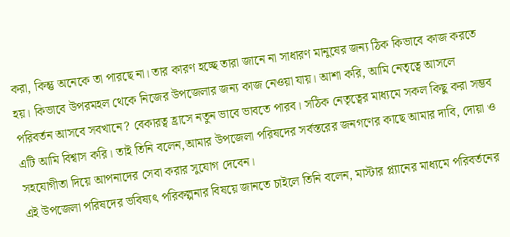করা, কিন্তু অনেকে তা পারছে না। তার কারণ হচ্ছে তারা জানে না সাধারণ মানুষের জন্য ঠিক কিভাবে কাজ করতে হয়। কিভাবে উপরমহল থেকে নিজের উপজেলার জন্য কাজ নেওয়া যায়। আশা করি, আমি নেতৃত্বে আসলে পরিবর্তন আসবে সবখানে? বেকারত্ব হ্রাসে নতুন ভাবে ভাবতে পারব। সঠিক নেতৃত্বের মাধ্যমে সকল কিছু করা সম্ভব এটি আমি বিশ্বাস করি। তাই তিনি বলেন,আমার উপজেলা পরিষদের সর্বস্তরের জনগণের কাছে আমার দাবি, দোয়া ও সহযোগীতা দিয়ে আপনাদের সেবা করার সুযোগ দেবেন।
এই উপজেলা পরিষদের ভবিষ্যৎ পরিকল্পনার বিষয়ে জানতে চাইলে তিনি বলেন, মাস্টার প্ল্যানের মাধ্যমে পরিবর্তনের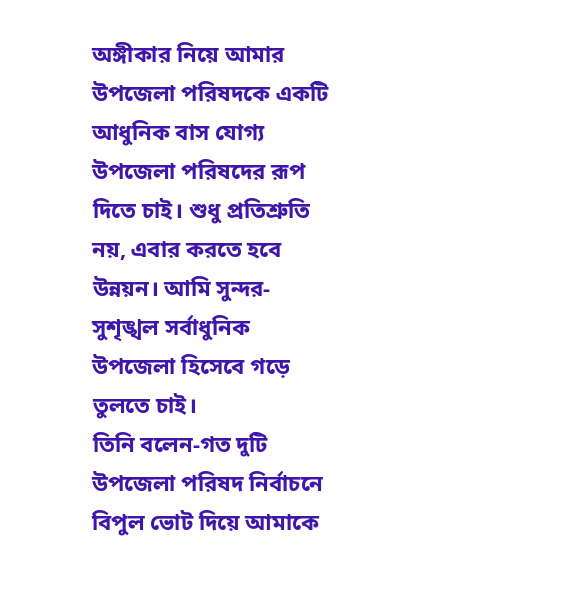অঙ্গীকার নিয়ে আমার উপজেলা পরিষদকে একটি আধুনিক বাস যোগ্য উপজেলা পরিষদের রূপ দিতে চাই। শুধু প্রতিশ্রুতি নয়, এবার করতে হবে উন্নয়ন। আমি সুন্দর-সুশৃঙ্খল সর্বাধুনিক উপজেলা হিসেবে গড়ে তুলতে চাই।
তিনি বলেন-গত দুটি উপজেলা পরিষদ নির্বাচনে বিপুল ভোট দিয়ে আমাকে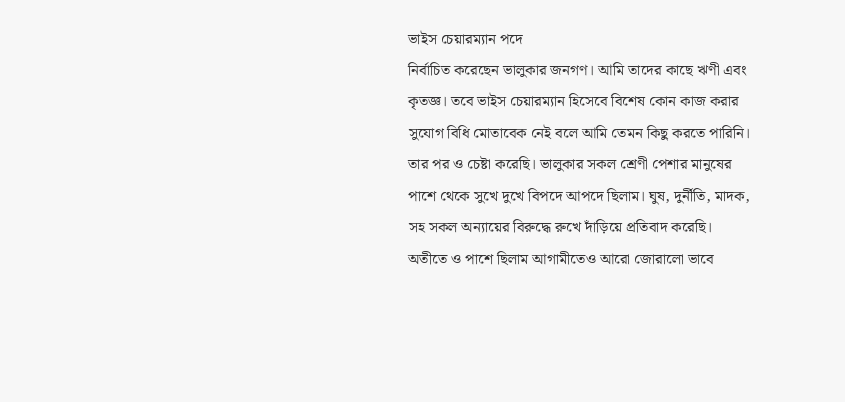ভাইস চেয়ারম্যান পদে
নির্বাচিত করেছেন ভালুকার জনগণ। আমি তাদের কাছে ঋণী এবং কৃতজ্ঞ। তবে ভাইস চেয়ারম্যান হিসেবে বিশেষ কোন কাজ করার সুযোগ বিধি মোতাবেক নেই বলে আমি তেমন কিছু করতে পারিনি। তার পর ও চেষ্টা করেছি। ভালুকার সকল শ্রেণী পেশার মানুষের পাশে থেকে সুখে দুখে বিপদে আপদে ছিলাম। ঘুষ, দুর্নীতি, মাদক, সহ সকল অন্যায়ের বিরুদ্ধে রুখে দাঁড়িয়ে প্রতিবাদ করেছি।
অতীতে ও পাশে ছিলাম আগামীতেও আরো জোরালো ভাবে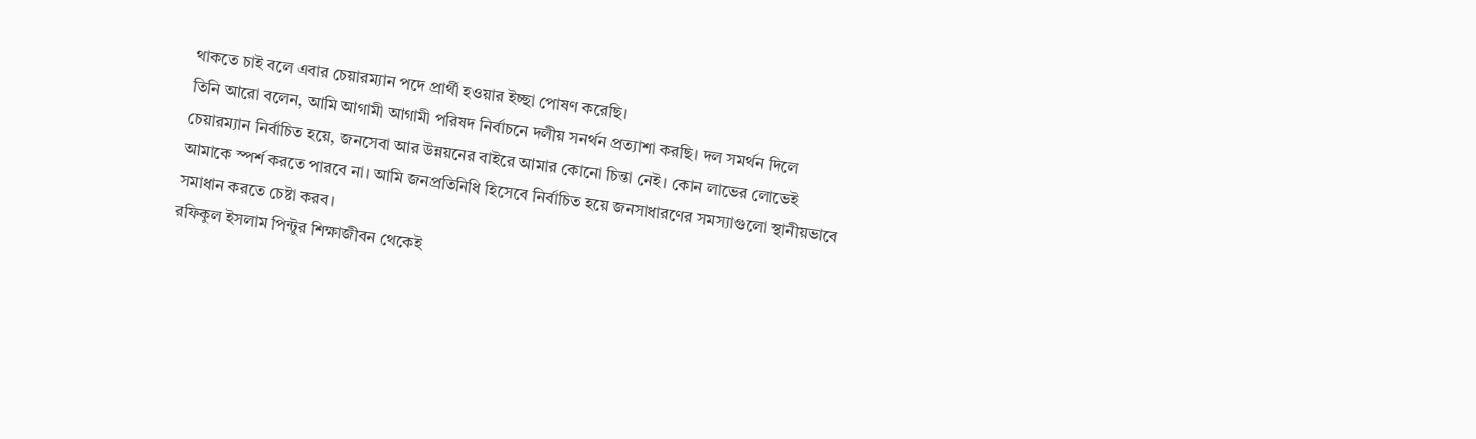থাকতে চাই বলে এবার চেয়ারম্যান পদে প্রার্থী হওয়ার ইচ্ছা পোষণ করেছি।
তিনি আরো বলেন, আমি আগামী আগামী পরিষদ নির্বাচনে দলীয় সনর্থন প্রত্যাশা করছি। দল সমর্থন দিলে চেয়ারম্যান নির্বাচিত হয়ে, জনসেবা আর উন্নয়নের বাইরে আমার কোনো চিন্তা নেই। কোন লাভের লোভেই আমাকে স্পর্শ করতে পারবে না। আমি জনপ্রতিনিধি হিসেবে নির্বাচিত হয়ে জনসাধারণের সমস্যাগুলো স্থানীয়ভাবে সমাধান করতে চেষ্টা করব।
রফিকুল ইসলাম পিন্টুর শিক্ষাজীবন থেকেই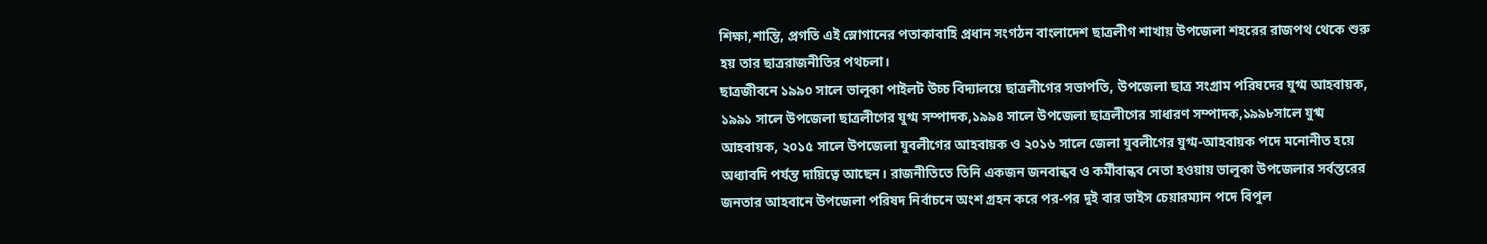শিক্ষা,শান্তি, প্রগতি এই স্লোগানের পতাকাবাহি প্রধান সংগঠন বাংলাদেশ ছাত্রলীগ শাখায় উপজেলা শহরের রাজপথ থেকে শুরু হয় তার ছাত্ররাজনীতির পথচলা।
ছাত্রজীবনে ১৯৯০ সালে ভালুকা পাইলট উচ্চ বিদ্যালয়ে ছাত্রলীগের সভাপতি, উপজেলা ছাত্র সংগ্রাম পরিষদের যুগ্ম আহবায়ক,
১৯৯১ সালে উপজেলা ছাত্রলীগের যুগ্ম সম্পাদক,১৯৯৪ সালে উপজেলা ছাত্রলীগের সাধারণ সম্পাদক,১৯৯৮সালে যুগ্ম আহবায়ক, ২০১৫ সালে উপজেলা যুবলীগের আহবায়ক ও ২০১৬ সালে জেলা যুবলীগের যুগ্ম-আহবায়ক পদে মনোনীত হয়ে অধ্যাবদি পর্যন্ত দায়িত্বে আছেন। রাজনীতিতে তিনি একজন জনবান্ধব ও কর্মীবান্ধব নেতা হওয়ায় ভালুকা উপজেলার সর্বস্তরের জনতার আহবানে উপজেলা পরিষদ নির্বাচনে অংশ গ্রহন করে পর-পর দুই বার ভাইস চেয়ারম্যান পদে বিপুল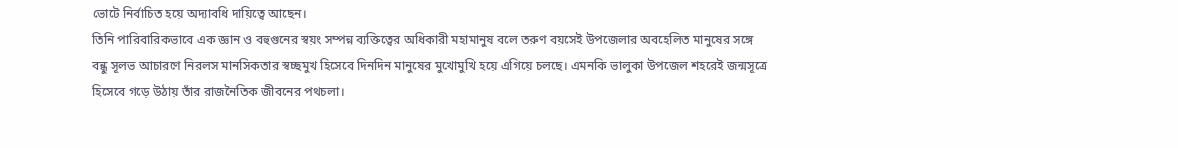ভোটে নির্বাচিত হয়ে অদ্যাবধি দায়িত্বে আছেন।
তিনি পারিবারিকভাবে এক জ্ঞান ও বহুগুনের স্বয়ং সম্পন্ন ব্যক্তিত্বের অধিকারী মহামানুষ বলে তরুণ বয়সেই উপজেলার অবহেলিত মানুষের সঙ্গে বন্ধু সূলভ আচারণে নিরলস মানসিকতার স্বচ্ছমুখ হিসেবে দিনদিন মানুষের মুখোমুখি হয়ে এগিয়ে চলছে। এমনকি ভালুকা উপজেল শহরেই জন্মসূত্রে হিসেবে গড়ে উঠায় তাঁর রাজনৈতিক জীবনের পথচলা।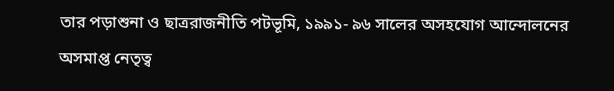তার পড়াশুনা ও ছাত্ররাজনীতি পটভূমি, ১৯৯১- ৯৬ সালের অসহযোগ আন্দোলনের অসমাপ্ত নেতৃত্ব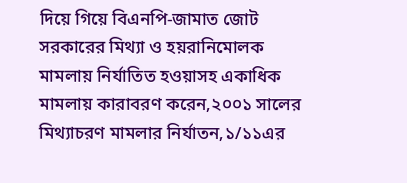দিয়ে গিয়ে বিএনপি-জামাত জোট সরকারের মিথ্যা ও হয়রানিমোলক মামলায় নির্যাতিত হওয়াসহ একাধিক মামলায় কারাবরণ করেন,২০০১ সালের মিথ্যাচরণ মামলার নির্যাতন,১/১১এর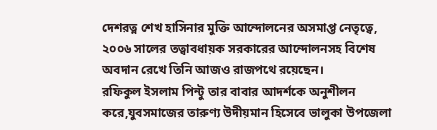দেশরত্ন শেখ হাসিনার মুক্তি আন্দোলনের অসমাপ্ত নেতৃত্বে, ২০০৬ সালের তত্বাবধায়ক সরকারের আন্দোলনসহ বিশেষ অবদান রেখে তিনি আজও রাজপথে রয়েছেন।
রফিকুল ইসলাম পিন্টু তার বাবার আদর্শকে অনুশীলন করে,যুবসমাজের তারুণ্য উদীয়মান হিসেবে ভালুকা উপজেলা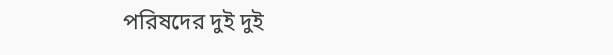পরিষদের দুই দুই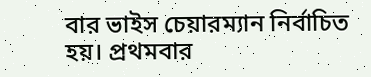বার ভাইস চেয়ারম্যান নির্বাচিত হয়। প্রথমবার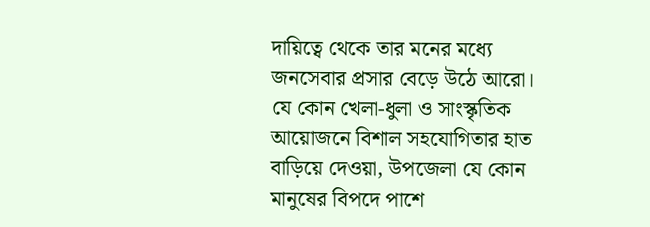দায়িত্বে থেকে তার মনের মধ্যে জনসেবার প্রসার বেড়ে উঠে আরো।
যে কোন খেলা-ধুলা ও সাংস্কৃতিক আয়োজনে বিশাল সহযোগিতার হাত বাড়িয়ে দেওয়া, উপজেলা যে কোন মানুষের বিপদে পাশে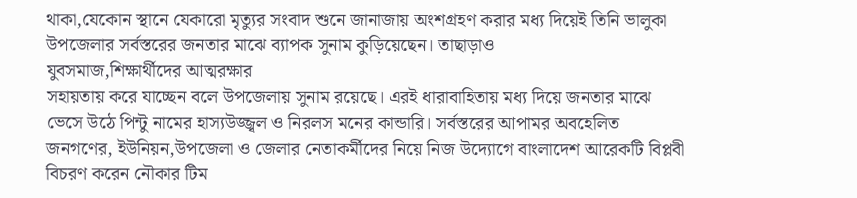থাকা,যেকোন স্থানে যেকারো মৃত্যুর সংবাদ শুনে জানাজায় অংশগ্রহণ করার মধ্য দিয়েই তিনি ভালুকা উপজেলার সর্বস্তরের জনতার মাঝে ব্যাপক সুনাম কুড়িয়েছেন। তাছাড়াও
যুবসমাজ,শিক্ষার্থীদের আত্মরক্ষার
সহায়তায় করে যাচ্ছেন বলে উপজেলায় সুনাম রয়েছে। এরই ধারাবাহিতায় মধ্য দিয়ে জনতার মাঝে ভেসে উঠে পিন্টু নামের হাস্যউজ্জ্বল ও নিরলস মনের কান্ডারি। সর্বস্তরের আপামর অবহেলিত জনগণের, ইউনিয়ন,উপজেলা ও জেলার নেতাকর্মীদের নিয়ে নিজ উদ্যোগে বাংলাদেশ আরেকটি বিপ্লবী বিচরণ করেন নৌকার টিম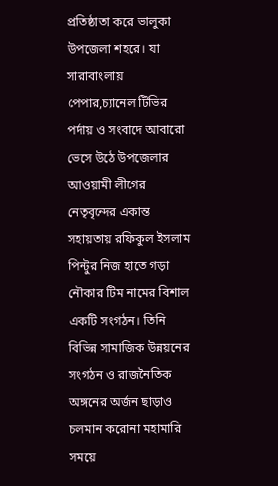প্রতিষ্ঠাতা করে ভালুকা উপজেলা শহরে। যা সারাবাংলায় পেপার,চ্যানেল টিভির পর্দায় ও সংবাদে আবারো ভেসে উঠে উপজেলার আওয়ামী লীগের নেতৃবৃন্দের একান্ত সহায়তায় রফিকুল ইসলাম পিন্টুর নিজ হাতে গড়া নৌকার টিম নামের বিশাল একটি সংগঠন। তিনি বিভিন্ন সামাজিক উন্নয়নের সংগঠন ও রাজনৈতিক অঙ্গনের অর্জন ছাড়াও চলমান করোনা মহামারি সময়ে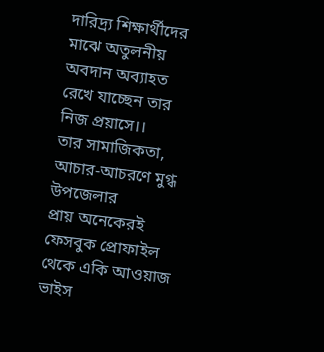দারিদ্র্য শিক্ষার্থীদের মাঝে অতুলনীয় অবদান অব্যাহত রেখে যাচ্ছেন তার নিজ প্রয়াসে।।
তার সামাজিকতা, আচার-আচরণে মুগ্ধ উপজেলার
প্রায় অনেকেরই ফেসবুক প্রোফাইল থেকে একি আওয়াজ ভাইস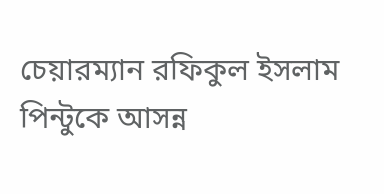চেয়ারম্যান রফিকুল ইসলাম পিন্টুকে আসন্ন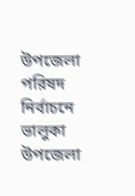উপজেলা পরিষদ নির্বাচনে ভালুকা উপজেলা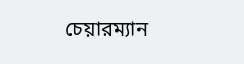চেয়ারম্যান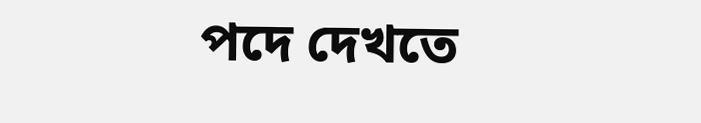পদে দেখতে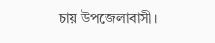চায় উপজেলাবাসী।